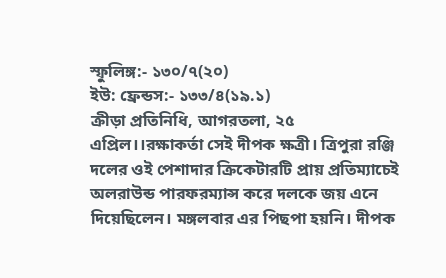স্ফুলিঙ্গ:- ১৩০/৭(২০)
ইউ: ফ্রেন্ডস:- ১৩৩/৪(১৯.১)
ক্রীড়া প্রতিনিধি, আগরতলা, ২৫ এপ্রিল।।রক্ষাকর্তা সেই দীপক ক্ষত্রী। ত্রিপুরা রঞ্জি দলের ওই পেশাদার ক্রিকেটারটি প্রায় প্রতিম্যাচেই অলরাউন্ড পারফরম্যান্স করে দলকে জয় এনে দিয়েছিলেন। মঙ্গলবার এর পিছপা হয়নি। দীপক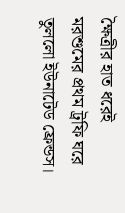ক্ষৈত্রীর হাত ধরেই মরশুমের প্রথম ট্রফি ঘরে তুললো ইউনাটেড ফ্রেন্ডস।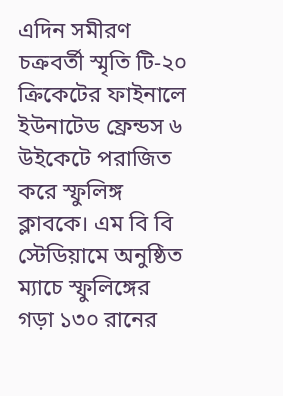এদিন সমীরণ চক্রবর্তী স্মৃতি টি-২০ ক্রিকেটের ফাইনালে ইউনাটেড ফ্রেন্ডস ৬ উইকেটে পরাজিত করে স্ফুলিঙ্গ ক্লাবকে। এম বি বি স্টেডিয়ামে অনুষ্ঠিত ম্যাচে স্ফুলিঙ্গের গড়া ১৩০ রানের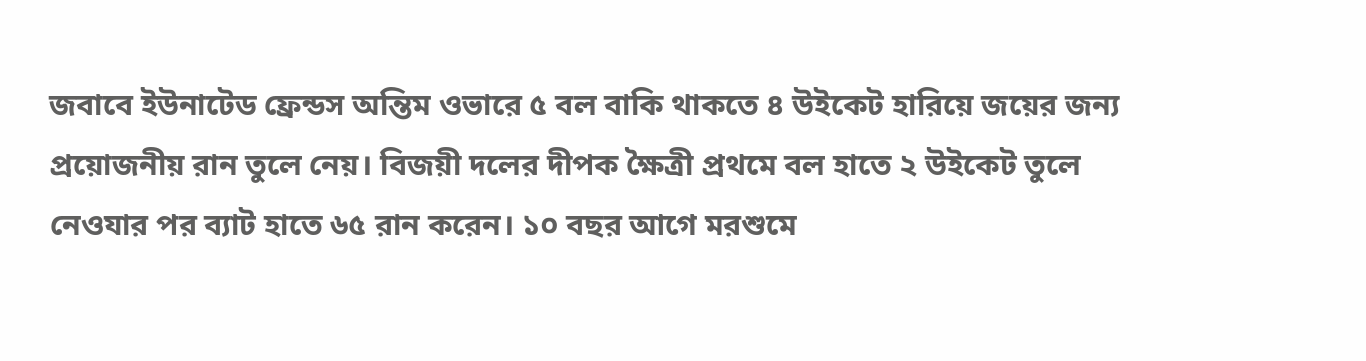জবাবে ইউনাটেড ফ্রেন্ডস অন্তিম ওভারে ৫ বল বাকি থাকতে ৪ উইকেট হারিয়ে জয়ের জন্য প্রয়োজনীয় রান তুলে নেয়। বিজয়ী দলের দীপক ক্ষৈত্রী প্রথমে বল হাতে ২ উইকেট তুলে নেওযার পর ব্যাট হাতে ৬৫ রান করেন। ১০ বছর আগে মরশুমে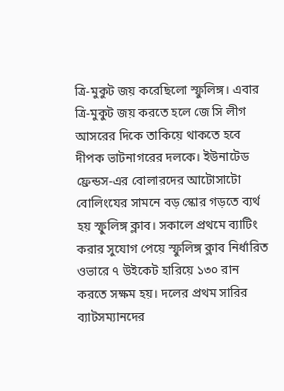ত্রি-মুকুট জয় করেছিলো স্ফুলিঙ্গ। এবার ত্রি-মুকুট জয় করতে হলে জে সি লীগ আসরের দিকে তাকিয়ে থাকতে হবে দীপক ভাটনাগরের দলকে। ইউনাটেড ফ্রেন্ডস-এর বোলারদের আটোসাটো বোলিংযের সামনে বড় স্কোর গড়তে ব্যর্থ হয় স্ফুলিঙ্গ ক্লাব। সকালে প্রথমে ব্যাটিং করার সুযোগ পেয়ে স্ফুলিঙ্গ ক্লাব নির্ধারিত ওভারে ৭ উইকেট হারিয়ে ১৩০ রান করতে সক্ষম হয়। দলের প্রথম সারির ব্যাটসম্যানদের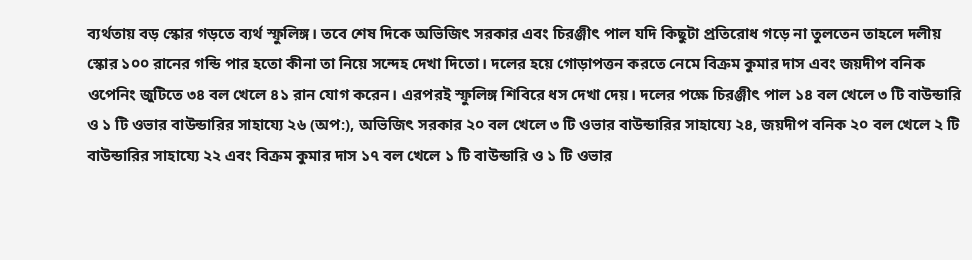ব্যর্থতায় বড় স্কোর গড়তে ব্যর্থ স্ফুলিঙ্গ। তবে শেষ দিকে অভিজিৎ সরকার এবং চিরঞ্জীৎ পাল যদি কিছুটা প্রতিরোধ গড়ে না তুলতেন তাহলে দলীয় স্কোর ১০০ রানের গন্ডি পার হতো কীনা তা নিয়ে সন্দেহ দেখা দিতো। দলের হয়ে গোড়াপত্তন করতে নেমে বিক্রম কুমার দাস এবং জয়দীপ বনিক ওপেনিং জুটিতে ৩৪ বল খেলে ৪১ রান যোগ করেন। এরপরই স্ফুলিঙ্গ শিবিরে ধস দেখা দেয়। দলের পক্ষে চিরঞ্জীৎ পাল ১৪ বল খেলে ৩ টি বাউন্ডারি ও ১ টি ওভার বাউন্ডারির সাহায্যে ২৬ (অপ:), অভিজিৎ সরকার ২০ বল খেলে ৩ টি ওভার বাউন্ডারির সাহায্যে ২৪, জয়দীপ বনিক ২০ বল খেলে ২ টি বাউন্ডারির সাহায্যে ২২ এবং বিক্রম কুমার দাস ১৭ বল খেলে ১ টি বাউন্ডারি ও ১ টি ওভার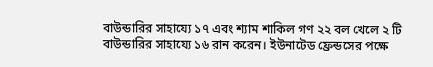বাউন্ডারির সাহায্যে ১৭ এবং শ্যাম শাকিল গণ ২২ বল খেলে ২ টি বাউন্ডারির সাহায্যে ১৬ রান করেন। ইউনাটেড ফ্রেন্ডসের পক্ষে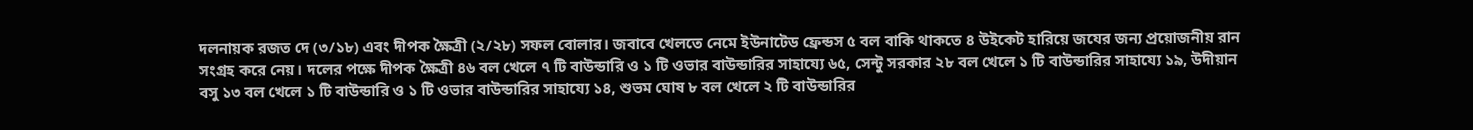দলনায়ক রজত দে (৩/১৮) এবং দীপক ক্ষৈত্রী (২/২৮) সফল বোলার। জবাবে খেলতে নেমে ইউনাটেড ফ্রেন্ডস ৫ বল বাকি থাকতে ৪ উইকেট হারিয়ে জযের জন্য প্রয়োজনীয় রান সংগ্রহ করে নেয়। দলের পক্ষে দীপক ক্ষৈত্রী ৪৬ বল খেলে ৭ টি বাউন্ডারি ও ১ টি ওভার বাউন্ডারির সাহায্যে ৬৫, সেন্টু সরকার ২৮ বল খেলে ১ টি বাউন্ডারির সাহায্যে ১৯, উদীয়ান বসু ১৩ বল খেলে ১ টি বাউন্ডারি ও ১ টি ওভার বাউন্ডারির সাহায্যে ১৪, শুভম ঘোষ ৮ বল খেলে ২ টি বাউন্ডারির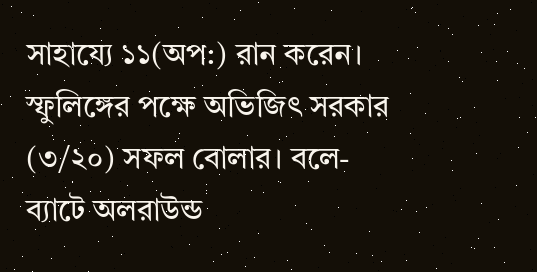সাহায্যে ১১(অপ:) রান করেন। স্ফুলিঙ্গের পক্ষে অভিজিৎ সরকার (৩/২০) সফল বোলার। বলে-ব্যাটে অলরাউন্ড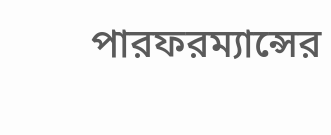পারফরম্যান্সের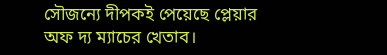সৌজন্যে দীপকই পেয়েছে প্লেয়ার অফ দ্য ম্যাচের খেতাব।